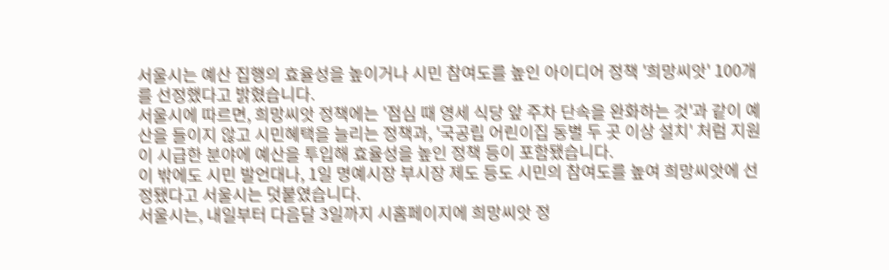서울시는 예산 집행의 효율성을 높이거나 시민 참여도를 높인 아이디어 정책 '희망씨앗' 100개를 선정했다고 밝혔습니다.
서울시에 따르면, 희망씨앗 정책에는 '점심 때 영세 식당 앞 주차 단속을 완화하는 것'과 같이 예산을 들이지 않고 시민혜택을 늘리는 정책과, '국공립 어린이집 동별 두 곳 이상 설치' 처럼 지원이 시급한 분야에 예산을 투입해 효율성을 높인 정책 등이 포함됐습니다.
이 밖에도 시민 발언대나, 1일 명예시장 부시장 제도 등도 시민의 참여도를 높여 희망씨앗에 선정됐다고 서울시는 덧붙였습니다.
서울시는, 내일부터 다음달 3일까지 시홈페이지에 희망씨앗 정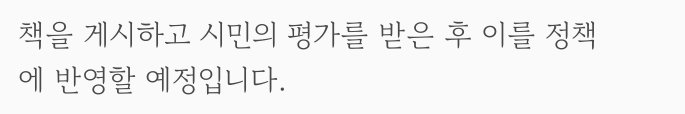책을 게시하고 시민의 평가를 받은 후 이를 정책에 반영할 예정입니다.